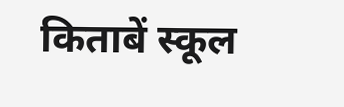किताबें स्कूल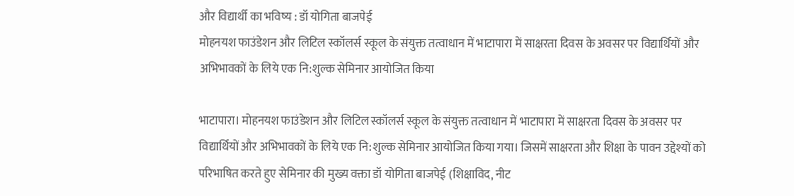और विद्यार्थी का भविष्य : डॉ योगिता बाजपेई
मोहनयश फाउंडेशन और लिटिल स्कॉलर्स स्कूल के संयुक्त तत्वाधान में भाटापारा में साक्षरता दिवस के अवसर पर विद्यार्थियों और अभिभावकों के लिये एक नि:शुल्क सेमिनार आयोजित किया

भाटापारा। मोहनयश फाउंडेशन और लिटिल स्कॉलर्स स्कूल के संयुक्त तत्वाधान में भाटापारा में साक्षरता दिवस के अवसर पर विद्यार्थियों और अभिभावकों के लिये एक नि:शुल्क सेमिनार आयोजित किया गया। जिसमें साक्षरता और शिक्षा के पावन उद्देश्यों को परिभाषित करते हुए सेमिनार की मुख्य वक्ता डॉ योगिता बाजपेई (शिक्षाविद, नीट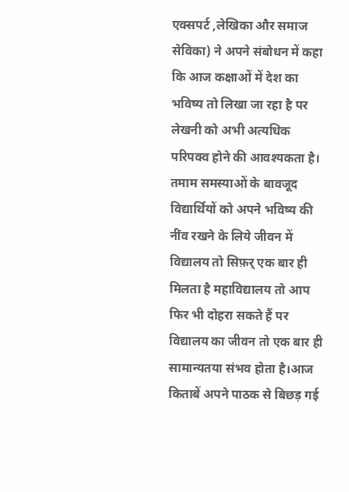एक्सपर्ट ,लेखिका और समाज सेविका) ने अपने संबोधन में कहा कि आज कक्षाओं में देश का भविष्य तो लिखा जा रहा है पर लेखनी को अभी अत्यधिक परिपक्व होने की आवश्यकता है।
तमाम समस्याओं के बावजूद विद्यार्थियों को अपने भविष्य की नींव रखने के लिये जीवन में विद्यालय तो सिफ़र् एक बार ही मिलता है महाविद्यालय तो आप फिर भी दोहरा सकते हैं पर विद्यालय का जीवन तो एक बार ही सामान्यतया संभव होता है।आज किताबें अपने पाठक से बिछड़ गई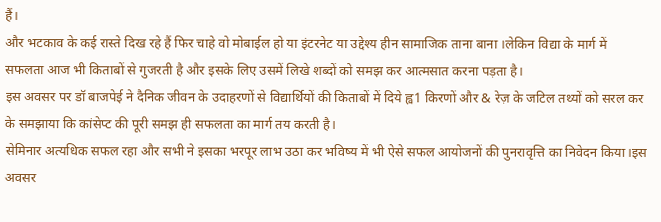हैं।
और भटकाव के कई रास्ते दिख रहे हैं फिर चाहे वो मोबाईल हो या इंटरनेट या उद्देश्य हीन सामाजिक ताना बाना ।लेकिन विद्या के मार्ग में सफलता आज भी किताबों से गुजरती है और इसके लिए उसमें लिखे शब्दों को समझ कर आत्मसात करना पड़ता है।
इस अवसर पर डॉ बाजपेई ने दैनिक जीवन के उदाहरणों से विद्यार्थियों की किताबों में दिये ह्व1 किरणों और & रेज़ के जटिल तथ्यों को सरल कर के समझाया कि कांसेप्ट की पूरी समझ ही सफलता का मार्ग तय करती है।
सेमिनार अत्यधिक सफल रहा और सभी ने इसका भरपूर लाभ उठा कर भविष्य में भी ऐसे सफल आयोजनों की पुनरावृत्ति का निवेदन किया।इस अवसर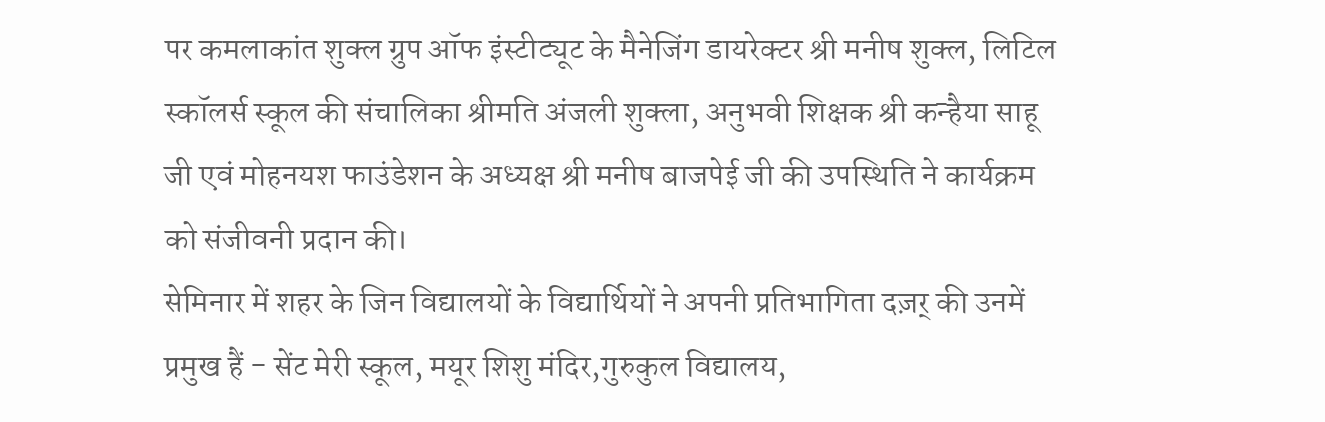पर कमलाकांत शुक्ल ग्रुप ऑफ इंस्टीट्यूट के मैनेजिंग डायरेक्टर श्री मनीष शुक्ल, लिटिल स्कॉलर्स स्कूल की संचालिका श्रीमति अंजली शुक्ला, अनुभवी शिक्षक श्री कन्हैया साहू जी एवं मोहनयश फाउंडेशन के अध्यक्ष श्री मनीष बाजपेई जी की उपस्थिति ने कार्यक्रम को संजीवनी प्रदान की।
सेमिनार में शहर के जिन विद्यालयों के विद्यार्थियों ने अपनी प्रतिभागिता दज़र् की उनमें प्रमुख हैं - सेंट मेरी स्कूल, मयूर शिशु मंदिर,गुरुकुल विद्यालय,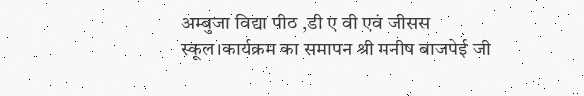अम्बुजा विद्या पीठ ,डी ए वी एवं जीसस स्कूल।कार्यक्रम का समापन श्री मनीष बाजपेई जी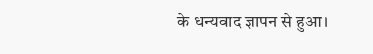के धन्यवाद ज्ञापन से हुआ।